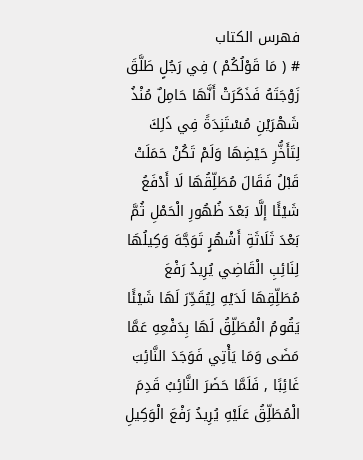فهرس الكتاب
# ( مَا قَوْلُكُمْ ) فِي رَجُلٍ طَلَّقَ زَوْجَتَهُ فَذَكَرَتْ أَنَّهَا حَامِلٌ مُنْذُ شَهْرَيْنِ مُسْتَنِدَةً فِي ذَلِكَ لِتَأَخُّرِ حَيْضِهَا وَلَمْ تَكُنْ حَمَلَتْ قَبْلُ فَقَالَ مُطَلِّقُهَا لَا أَدْفَعُ شَيْئًا إلَّا بَعْدَ ظُهُورِ الْحَمْلِ ثُمَّ بَعْدَ ثَلَاثَةِ أَشْهُرٍ تَوَجَّهَ وَكِيلُهَا لِنَائِبِ الْقَاضِي يُرِيدُ رَفْعَ مُطَلِّقِهَا لَدَيْهِ لِيُقَدِّرَ لَهَا شَيْئًا يَقُومُ الْمُطَلِّقُ لَهَا بِدَفْعِهِ عَمَّا مَضَى وَمَا يَأْتِي فَوَجَدَ النَّائِبَ غَائِبًا , فَلَمَّا حَضَرَ النَّائِبُ قَدِمَ الْمُطَلِّقُ عَلَيْهِ يُرِيدُ رَفْعَ الْوَكِيلِ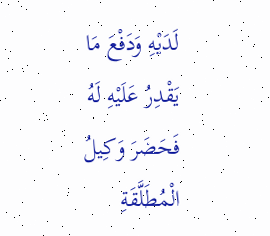لَدَيْهِ وَدَفْعَ مَا يَقْدِرُ عَلَيْهِ لَهُ فَحَضَرَ وَكِيلُ الْمُطَلَّقَةِ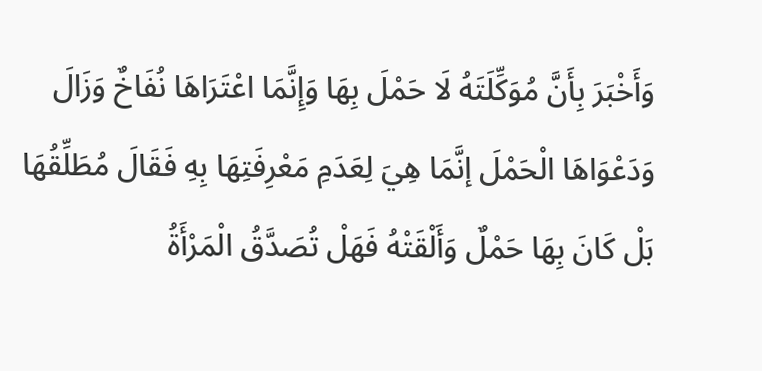وَأَخْبَرَ بِأَنَّ مُوَكِّلَتَهُ لَا حَمْلَ بِهَا وَإِنَّمَا اعْتَرَاهَا نُفَاخٌ وَزَالَ وَدَعْوَاهَا الْحَمْلَ إنَّمَا هِيَ لِعَدَمِ مَعْرِفَتِهَا بِهِ فَقَالَ مُطَلِّقُهَا بَلْ كَانَ بِهَا حَمْلٌ وَأَلْقَتْهُ فَهَلْ تُصَدَّقُ الْمَرْأَةُ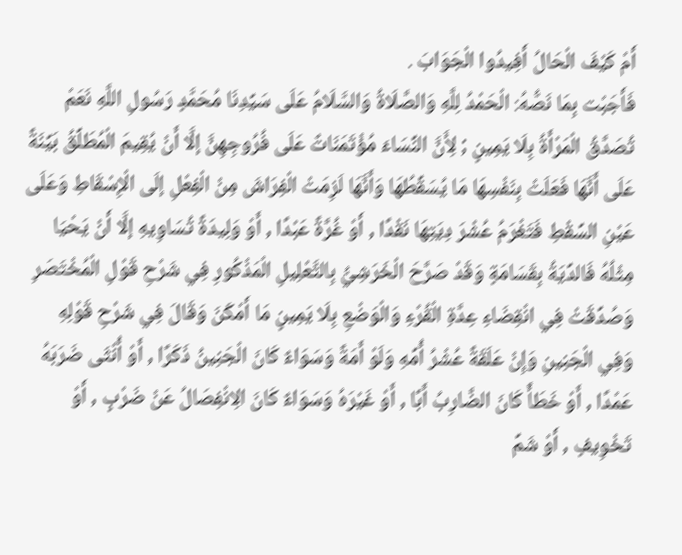أَمْ كَيْفَ الْحَالُ أَفِيدُوا الْجَوَابَ .
فَأَجَبْت بِمَا نَصُّهُ: الْحَمْدُ لِلَّهِ وَالصَّلَاةُ وَالسَّلَامُ عَلَى سَيِّدِنَا مُحَمَّدٍ رَسُولِ اللَّهِ نَعَمْ تُصَدَّقُ الْمَرْأَةُ بِلَا يَمِينٍ ; لِأَنَّ النِّسَاءَ مُؤْتَمَنَاتٌ عَلَى فُرُوجِهِنَّ إلَّا أَنْ يُقِيمَ الْمُطَلِّقُ بَيِّنَةً عَلَى أَنَّهَا فَعَلَتْ بِنَفْسِهَا مَا يُسَقِّطُهَا وَأَنَّهَا لَزِمَتْ الْفِرَاشَ مِنْ الْفِعْلِ إلَى الْإِسْقَاطِ وَعَلَى عَيْنِ السِّقْطِ فَتَغْرَمُ عُشْرَ دِيَتِهَا نَقْدًا , أَوْ غُرَّةً عَبْدًا , أَوْ وَلِيدَةً تُسَاوِيهِ إلَّا أَنْ يَحْيَا مِثْلُهُ فَالدِّيَةُ بِقَسَامَةٍ وَقَدْ صَرَّحَ الْخَرَشِيُّ بِالتَّعْلِيلِ الْمَذْكُورِ فِي شَرْحِ قَوْلِ الْمُخْتَصَرِ وَصُدِّقَتْ فِي انْقِضَاءِ عِدَّةِ الْقُرْءِ وَالْوَضْعِ بِلَا يَمِينٍ مَا أَمْكَنَ وَقَالَ فِي شَرْحِ قَوْلِهِ وَفِي الْجَنِينِ وَإِنْ عَلَقَةً عُشْرُ أُمِّهِ وَلَوْ أَمَةً وَسَوَاءٌ كَانَ الْجَنِينُ ذَكَرًا , أَوْ أُنْثَى ضَرَبَهُ عَمْدًا , أَوْ خَطَأً كَانَ الضَّارِبُ أَبًا , أَوْ غَيْرَهُ وَسَوَاءٌ كَانَ الِانْفِصَالُ عَنْ ضَرْبٍ , أَوْ تَخْوِيفٍ , أَوْ شَمِّ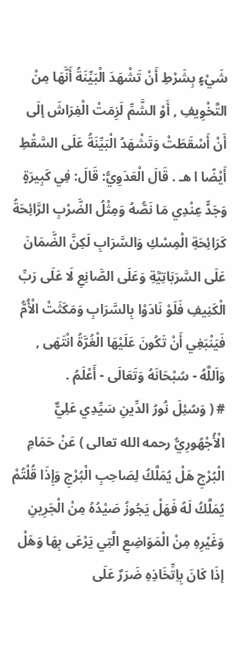شَيْءٍ بِشَرْطِ أَنْ تَشْهَدَ الْبَيِّنَةُ أَنَّهَا مِنْ التَّخْوِيفِ , أَوْ الشَّمِّ لَزِمَتْ الْفِرَاشَ إلَى أَنْ أَسْقَطَتْ وَتَشْهَدُ الْبَيِّنَةُ عَلَى السَّقْطِ أَيْضًا ا هـ . قَالَ الْعَدَوِيُّ: قَالَ: فِي كَبِيرَةٍ وَجَدٍّ عِنْدِي مَا نَصُّهُ وَمِثْلُ الضَّرْبِ الرَّائِحَةُ كَرَائِحَةِ الْمِسْكِ وَالسَّرَابِ لَكِنَّ الضَّمَانَ عَلَى السَّرَبَاتِيَّةِ وَعَلَى الصَّانِعِ لَا عَلَى رَبِّ الْكَنِيفِ فَلَوْ نَادَوْا بِالسَّرَابِ وَمَكَثَتْ الْأُمُّ فَيَنْبَغِي أَنْ تَكُونَ عَلَيْهَا الْغُرَّةُ انْتَهَى , وَاَللَّهُ - سُبْحَانَهُ وَتَعَالَى - أَعْلَمُ .
# ( وَسُئِلَ نُورُ الدِّينِ سَيِّدِي عَلِيٌّ الْأُجْهُورِيُّ رحمه الله تعالى ) عَنْ حَمَامِ الْبُرْجِ هَلْ يُمَلَّكُ لِصَاحِبِ الْبُرْجِ وَإِذَا قُلْتُمْ يُمَلَّكُ لَهُ فَهَلْ يَجُوزُ صَيْدُهُ مِنْ الْجَرِينِ وَغَيْرِهِ مِنْ الْمَوَاضِعِ الَّتِي يَرْعَى بِهَا وَهَلْ إذَا كَانَ بِاِتِّخَاذِهِ ضَرَرٌ عَلَى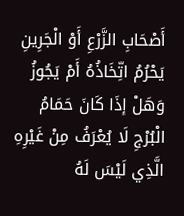أَصْحَابِ الزَّرْعِ أَوْ الْجَرِينِ يَحْرُمُ اتِّخَاذُهُ أَمْ يَجُوزُ وَهَلْ إذَا كَانَ حَمَامُ الْبُرْجِ لَا يُعْرَفُ مِنْ غَيْرِهِ الَّذِي لَيْسَ لَهُ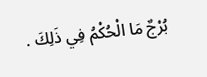بُرْجٌ مَا الْحُكْمُ فِي ذَلِكَ .